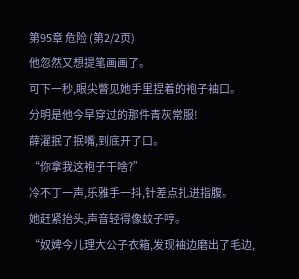第95章 危险 (第2/2页)
他忽然又想提笔画画了。
可下一秒,眼尖瞥见她手里捏着的袍子袖口。
分明是他今早穿过的那件青灰常服!
薛濯抿了抿嘴,到底开了口。
“你拿我这袍子干啥?”
冷不丁一声,乐雅手一抖,针差点扎进指腹。
她赶紧抬头,声音轻得像蚊子哼。
“奴婢今儿理大公子衣箱,发现袖边磨出了毛边,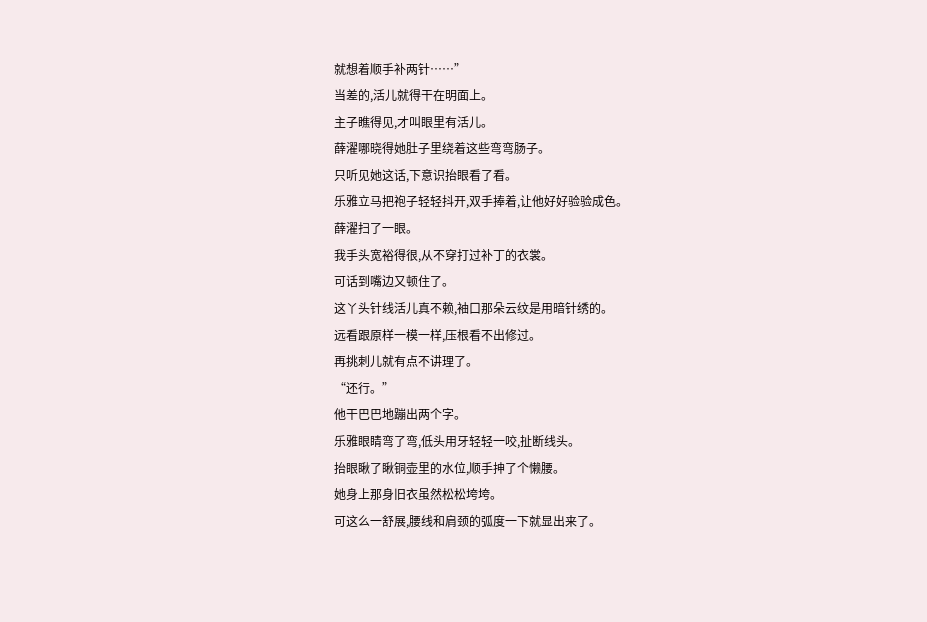就想着顺手补两针……”
当差的,活儿就得干在明面上。
主子瞧得见,才叫眼里有活儿。
薛濯哪晓得她肚子里绕着这些弯弯肠子。
只听见她这话,下意识抬眼看了看。
乐雅立马把袍子轻轻抖开,双手捧着,让他好好验验成色。
薛濯扫了一眼。
我手头宽裕得很,从不穿打过补丁的衣裳。
可话到嘴边又顿住了。
这丫头针线活儿真不赖,袖口那朵云纹是用暗针绣的。
远看跟原样一模一样,压根看不出修过。
再挑刺儿就有点不讲理了。
“还行。”
他干巴巴地蹦出两个字。
乐雅眼睛弯了弯,低头用牙轻轻一咬,扯断线头。
抬眼瞅了瞅铜壶里的水位,顺手抻了个懒腰。
她身上那身旧衣虽然松松垮垮。
可这么一舒展,腰线和肩颈的弧度一下就显出来了。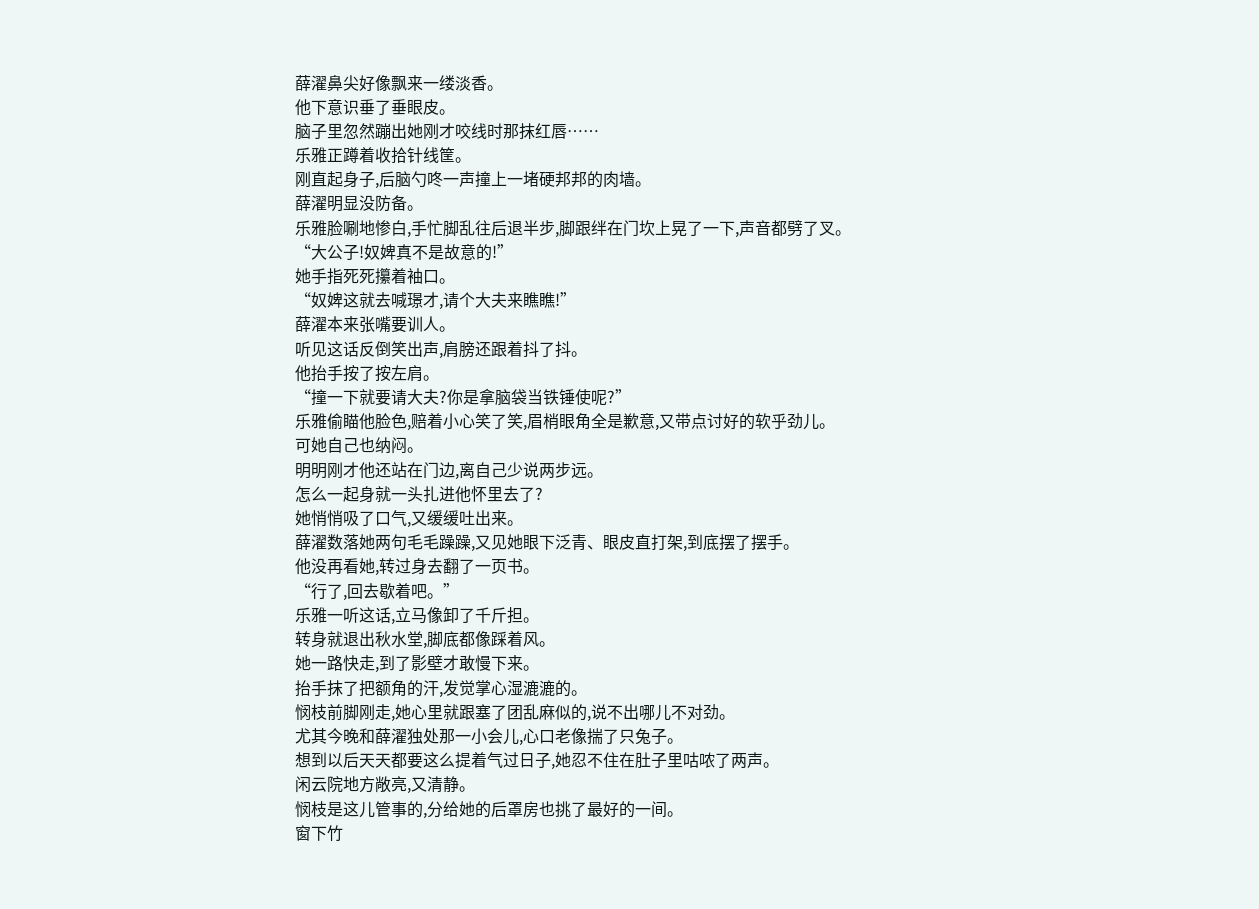薛濯鼻尖好像飘来一缕淡香。
他下意识垂了垂眼皮。
脑子里忽然蹦出她刚才咬线时那抹红唇……
乐雅正蹲着收拾针线筐。
刚直起身子,后脑勺咚一声撞上一堵硬邦邦的肉墙。
薛濯明显没防备。
乐雅脸唰地惨白,手忙脚乱往后退半步,脚跟绊在门坎上晃了一下,声音都劈了叉。
“大公子!奴婢真不是故意的!”
她手指死死攥着袖口。
“奴婢这就去喊璟才,请个大夫来瞧瞧!”
薛濯本来张嘴要训人。
听见这话反倒笑出声,肩膀还跟着抖了抖。
他抬手按了按左肩。
“撞一下就要请大夫?你是拿脑袋当铁锤使呢?”
乐雅偷瞄他脸色,赔着小心笑了笑,眉梢眼角全是歉意,又带点讨好的软乎劲儿。
可她自己也纳闷。
明明刚才他还站在门边,离自己少说两步远。
怎么一起身就一头扎进他怀里去了?
她悄悄吸了口气,又缓缓吐出来。
薛濯数落她两句毛毛躁躁,又见她眼下泛青、眼皮直打架,到底摆了摆手。
他没再看她,转过身去翻了一页书。
“行了,回去歇着吧。”
乐雅一听这话,立马像卸了千斤担。
转身就退出秋水堂,脚底都像踩着风。
她一路快走,到了影壁才敢慢下来。
抬手抹了把额角的汗,发觉掌心湿漉漉的。
悯枝前脚刚走,她心里就跟塞了团乱麻似的,说不出哪儿不对劲。
尤其今晚和薛濯独处那一小会儿,心口老像揣了只兔子。
想到以后天天都要这么提着气过日子,她忍不住在肚子里咕哝了两声。
闲云院地方敞亮,又清静。
悯枝是这儿管事的,分给她的后罩房也挑了最好的一间。
窗下竹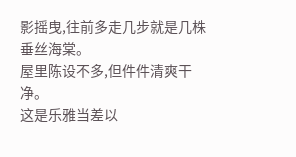影摇曳,往前多走几步就是几株垂丝海棠。
屋里陈设不多,但件件清爽干净。
这是乐雅当差以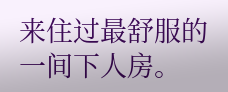来住过最舒服的一间下人房。